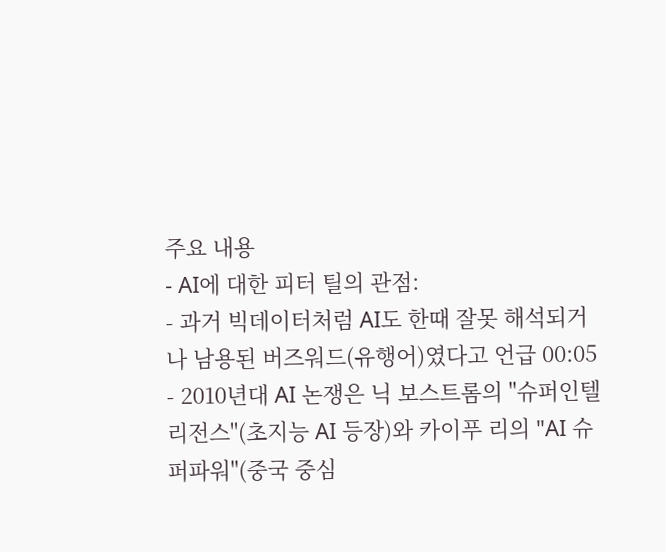주요 내용
- AI에 대한 피터 틸의 관점:
- 과거 빅데이터처럼 AI도 한때 잘못 해석되거나 남용된 버즈워드(유행어)였다고 언급 00:05
- 2010년대 AI 논쟁은 닉 보스트롬의 "슈퍼인텔리전스"(초지능 AI 등장)와 카이푸 리의 "AI 슈퍼파워"(중국 중심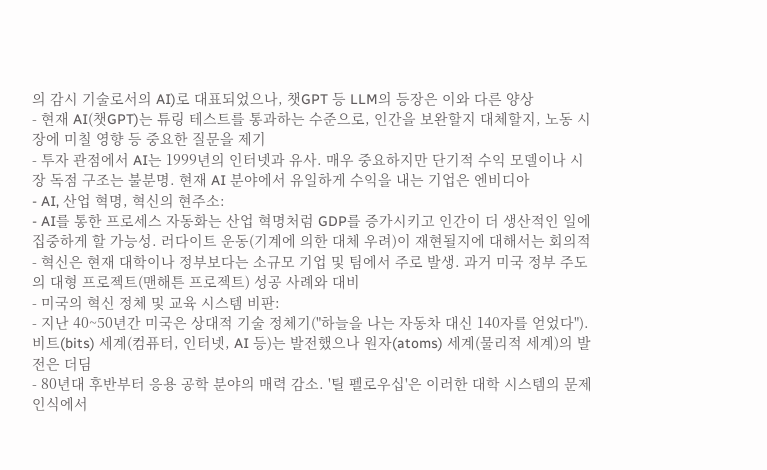의 감시 기술로서의 AI)로 대표되었으나, 챗GPT 등 LLM의 등장은 이와 다른 양상
- 현재 AI(챗GPT)는 튜링 테스트를 통과하는 수준으로, 인간을 보완할지 대체할지, 노동 시장에 미칠 영향 등 중요한 질문을 제기
- 투자 관점에서 AI는 1999년의 인터넷과 유사. 매우 중요하지만 단기적 수익 모델이나 시장 독점 구조는 불분명. 현재 AI 분야에서 유일하게 수익을 내는 기업은 엔비디아
- AI, 산업 혁명, 혁신의 현주소:
- AI를 통한 프로세스 자동화는 산업 혁명처럼 GDP를 증가시키고 인간이 더 생산적인 일에 집중하게 할 가능성. 러다이트 운동(기계에 의한 대체 우려)이 재현될지에 대해서는 회의적
- 혁신은 현재 대학이나 정부보다는 소규모 기업 및 팀에서 주로 발생. 과거 미국 정부 주도의 대형 프로젝트(맨해튼 프로젝트) 성공 사례와 대비
- 미국의 혁신 정체 및 교육 시스템 비판:
- 지난 40~50년간 미국은 상대적 기술 정체기("하늘을 나는 자동차 대신 140자를 얻었다"). 비트(bits) 세계(컴퓨터, 인터넷, AI 등)는 발전했으나 원자(atoms) 세계(물리적 세계)의 발전은 더딤
- 80년대 후반부터 응용 공학 분야의 매력 감소. '틸 펠로우십'은 이러한 대학 시스템의 문제 인식에서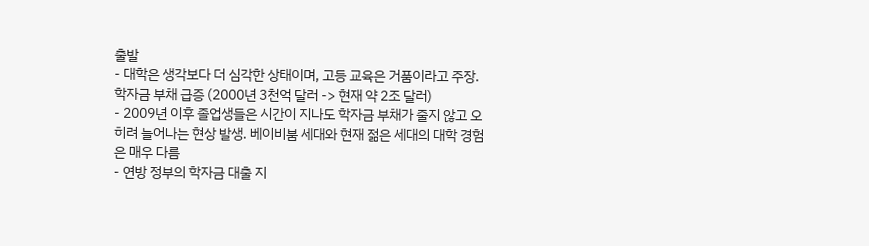출발
- 대학은 생각보다 더 심각한 상태이며, 고등 교육은 거품이라고 주장. 학자금 부채 급증 (2000년 3천억 달러 -> 현재 약 2조 달러)
- 2009년 이후 졸업생들은 시간이 지나도 학자금 부채가 줄지 않고 오히려 늘어나는 현상 발생. 베이비붐 세대와 현재 젊은 세대의 대학 경험은 매우 다름
- 연방 정부의 학자금 대출 지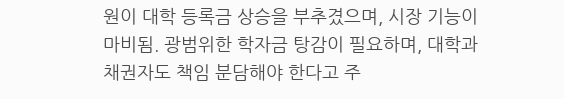원이 대학 등록금 상승을 부추겼으며, 시장 기능이 마비됨. 광범위한 학자금 탕감이 필요하며, 대학과 채권자도 책임 분담해야 한다고 주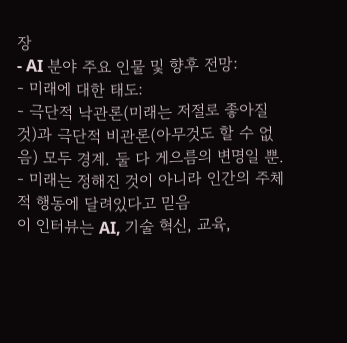장
- AI 분야 주요 인물 및 향후 전망:
- 미래에 대한 태도:
- 극단적 낙관론(미래는 저절로 좋아질 것)과 극단적 비관론(아무것도 할 수 없음) 모두 경계. 둘 다 게으름의 변명일 뿐.
- 미래는 정해진 것이 아니라 인간의 주체적 행동에 달려있다고 믿음
이 인터뷰는 AI, 기술 혁신, 교육,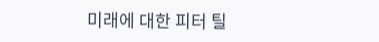미래에 대한 피터 틸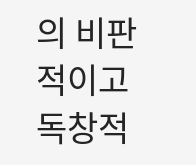의 비판적이고 독창적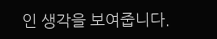인 생각을 보여줍니다.